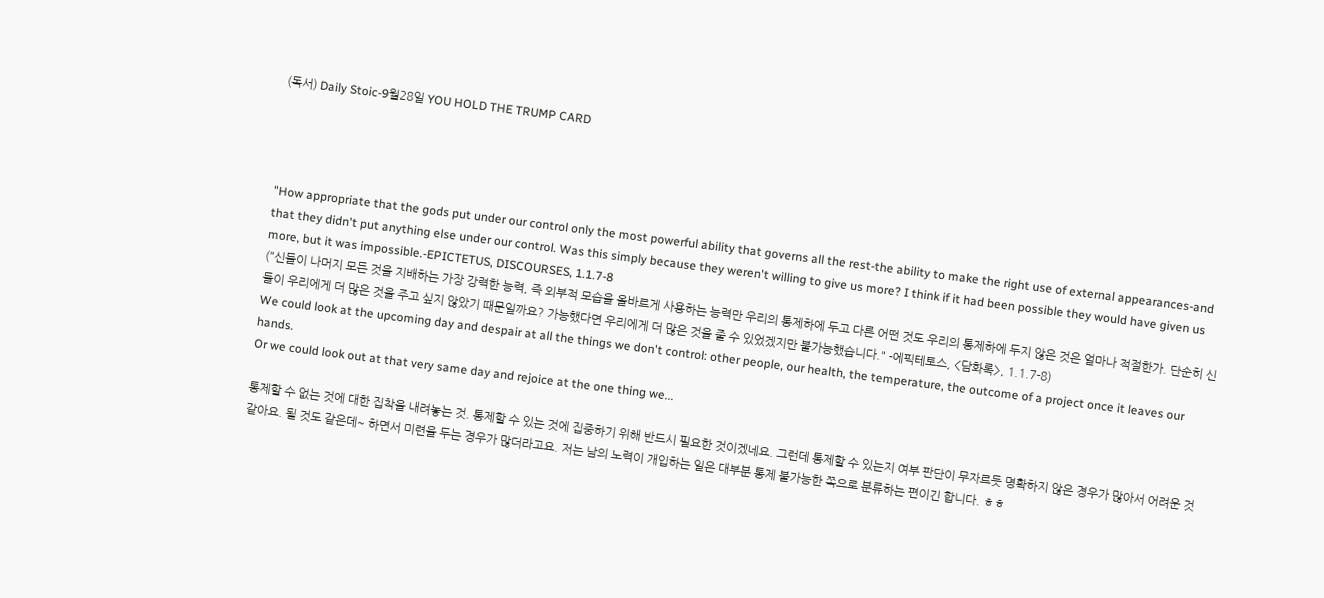(독서) Daily Stoic-9월28일 YOU HOLD THE TRUMP CARD




"How appropriate that the gods put under our control only the most powerful ability that governs all the rest-the ability to make the right use of external appearances-and that they didn't put anything else under our control. Was this simply because they weren't willing to give us more? I think if it had been possible they would have given us more, but it was impossible.-EPICTETUS, DISCOURSES, 1.1.7-8
("신들이 나머지 모든 것을 지배하는 가장 강력한 능력, 즉 외부적 모습을 올바르게 사용하는 능력만 우리의 통제하에 두고 다른 어떤 것도 우리의 통제하에 두지 않은 것은 얼마나 적절한가. 단순히 신들이 우리에게 더 많은 것을 주고 싶지 않았기 때문일까요? 가능했다면 우리에게 더 많은 것을 줄 수 있었겠지만 불가능했습니다." -에픽테토스, <담화록>, 1.1.7-8)
We could look at the upcoming day and despair at all the things we don't control: other people, our health, the temperature, the outcome of a project once it leaves our hands.
Or we could look out at that very same day and rejoice at the one thing we...

통제할 수 없는 것에 대한 집착을 내려놓는 것. 통제할 수 있는 것에 집중하기 위해 반드시 필요한 것이겠네요. 그런데 통제할 수 있는지 여부 판단이 무자르듯 명확하지 않은 경우가 많아서 어려운 것 같아요. 될 것도 같은데~ 하면서 미련을 두는 경우가 많더라고요. 저는 남의 노력이 개입하는 일은 대부분 통제 불가능한 쪽으로 분류하는 편이긴 합니다. ㅎㅎ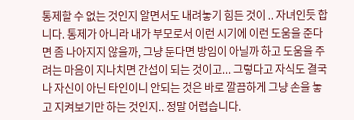통제할 수 없는 것인지 알면서도 내려놓기 힘든 것이 .. 자녀인듯 합니다. 통제가 아니라 내가 부모로서 이런 시기에 이런 도움을 준다면 좀 나아지지 않을까, 그냥 둔다면 방임이 아닐까 하고 도움을 주려는 마음이 지나치면 간섭이 되는 것이고... 그렇다고 자식도 결국 나 자신이 아닌 타인이니 안되는 것은 바로 깔끔하게 그냥 손을 놓고 지켜보기만 하는 것인지.. 정말 어렵습니다.